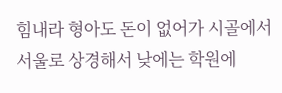힘내라 형아도 돈이 없어가 시골에서 서울로 상경해서 낮에는 학원에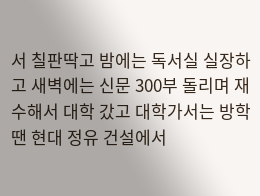서 칠판딱고 밤에는 독서실 실장하고 새벽에는 신문 300부 돌리며 재수해서 대학 갔고 대학가서는 방학땐 현대 정유 건설에서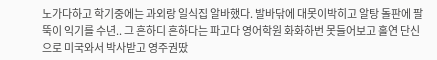노가다하고 학기중에는 과외랑 일식집 알바했다. 발바닦에 대못이박히고 알탕 돌판에 팔뚝이 익기를 수년.. 그 흔하디 흔하다는 파고다 영어학원 화화하번 못들어보고 홀연 단신으로 미국와서 박사받고 영주권땄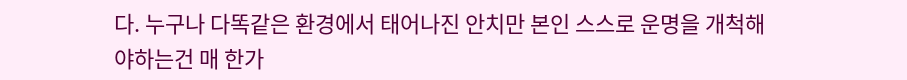다. 누구나 다똑같은 환경에서 태어나진 안치만 본인 스스로 운명을 개척해야하는건 매 한가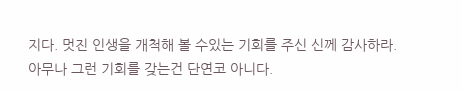지다. 멋진 인생을 개척해 볼 수있는 기회를 주신 신께 감사하라. 아무나 그런 기회를 갖는건 단연코 아니다.